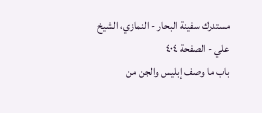مستدرك سفينة البحار - النمازي، الشيخ علي - الصفحة ٤٠٤
باب ما وصف إبليس والجن من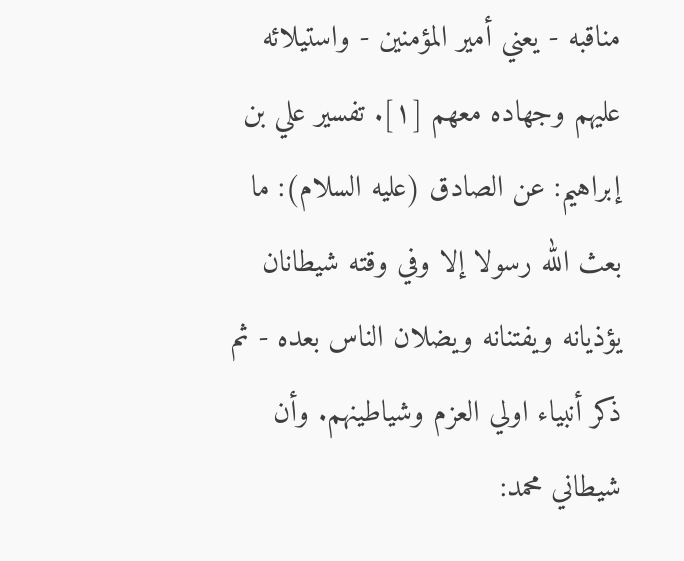مناقبه - يعني أمير المؤمنين - واستيلائه عليهم وجهاده معهم [١]. تفسير علي بن إبراهيم: عن الصادق (عليه السلام): ما بعث الله رسولا إلا وفي وقته شيطانان يؤذيانه ويفتنانه ويضلان الناس بعده - ثم ذكر أنبياء اولي العزم وشياطينهم. وأن شيطاني محمد: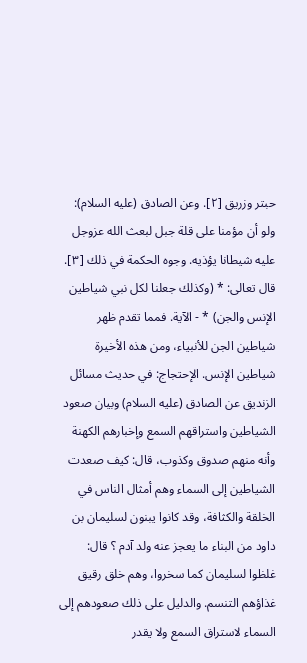حبتر وزريق [٢]. وعن الصادق (عليه السلام): ولو أن مؤمنا على قلة جبل لبعث الله عزوجل عليه شيطانا يؤذيه. وجوه الحكمة في ذلك [٣]. قال تعالى: * (وكذلك جعلنا لكل نبي شياطين الإنس والجن) * - الآية. فمما تقدم ظهر شياطين الجن للأنبياء، ومن هذه الأخيرة شياطين الإنس. الإحتجاج: في حديث مسائل الزنديق عن الصادق (عليه السلام) وبيان صعود الشياطين واستراقهم السمع وإخبارهم الكهنة وأنه منهم صدوق وكذوب، قال: كيف صعدت الشياطين إلى السماء وهم أمثال الناس في الخلقة والكثافة، وقد كانوا يبنون لسليمان بن داود من البناء ما يعجز عنه ولد آدم ؟ قال: غلظوا لسليمان كما سخروا، وهم خلق رقيق غذاؤهم التنسم. والدليل على ذلك صعودهم إلى السماء لاستراق السمع ولا يقدر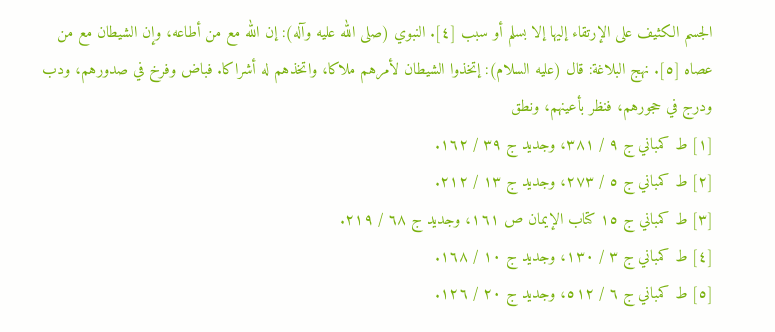الجسم الكثيف على الإرتقاء إليها إلا بسلم أو سبب [٤]. النبوي (صلى الله عليه وآله): إن الله مع من أطاعه، وإن الشيطان مع من عصاه [٥]. نهج البلاغة: قال (عليه السلام): إتخذوا الشيطان لأمرهم ملاكا، واتخذهم له أشراكا. فباض وفرخ في صدورهم، ودب ودرج في حجورهم، فنظر بأعينهم، ونطق
[١] ط كمباني ج ٩ / ٣٨١، وجديد ج ٣٩ / ١٦٢.
[٢] ط كمباني ج ٥ / ٢٧٣، وجديد ج ١٣ / ٢١٢.
[٣] ط كمباني ج ١٥ كتاب الإيمان ص ١٦١، وجديد ج ٦٨ / ٢١٩.
[٤] ط كمباني ج ٣ / ١٣٠، وجديد ج ١٠ / ١٦٨.
[٥] ط كمباني ج ٦ / ٥١٢، وجديد ج ٢٠ / ١٢٦.